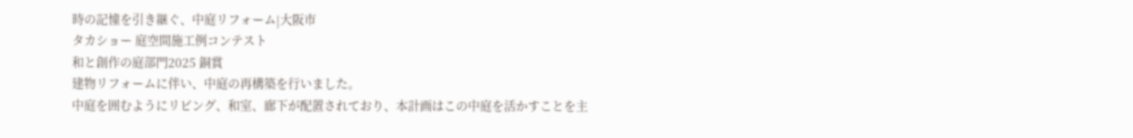時の記憧を引き継ぐ、中庭リフォーム|大阪市
タカショー 庭空間施工例コンテスト
和と創作の庭部門2025 銅賞
建物リフォームに伴い、中庭の再構築を行いました。
中庭を囲むようにリビング、和室、廊下が配置されており、本計画はこの中庭を活かすことを主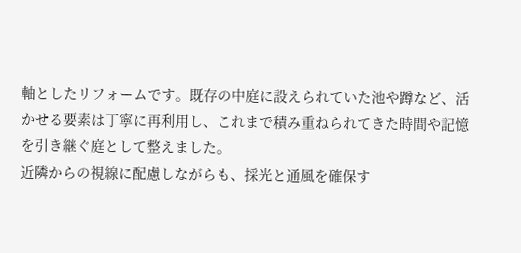軸としたリフォームです。既存の中庭に設えられていた池や蹲など、活かせる要素は丁寧に再利用し、これまで積み重ねられてきた時間や記憶を引き継ぐ庭として整えました。
近隣からの視線に配慮しながらも、採光と通風を確保す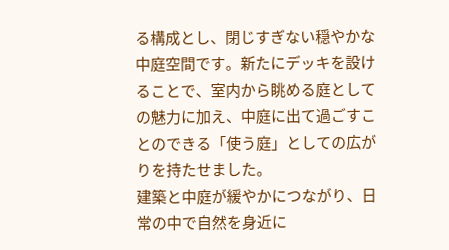る構成とし、閉じすぎない穏やかな中庭空間です。新たにデッキを設けることで、室内から眺める庭としての魅力に加え、中庭に出て過ごすことのできる「使う庭」としての広がりを持たせました。
建築と中庭が緩やかにつながり、日常の中で自然を身近に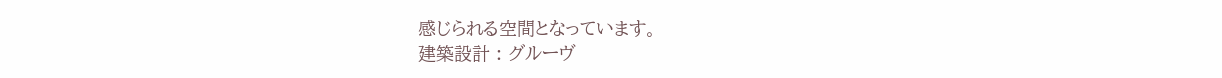感じられる空間となっています。
建築設計 : グルーヴ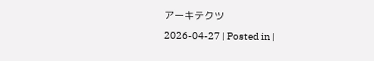アーキテクツ
2026-04-27 | Posted in |